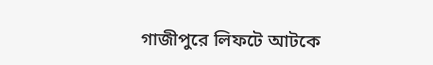গাজীপুরে লিফটে আটকে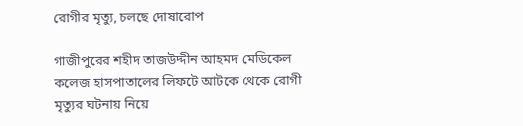রোগীর মৃত্যু, চলছে দোষারোপ

গাজীপুরের শহীদ তাজউদ্দীন আহমদ মেডিকেল কলেজ হাসপাতালের লিফটে আটকে থেকে রোগী মৃত্যুর ঘটনায় নিয়ে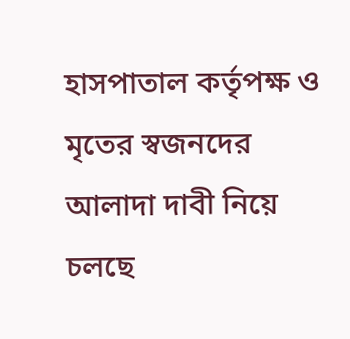হাসপাতাল কর্তৃপক্ষ ও মৃতের স্বজনদের আলাদা দাবী নিয়ে চলছে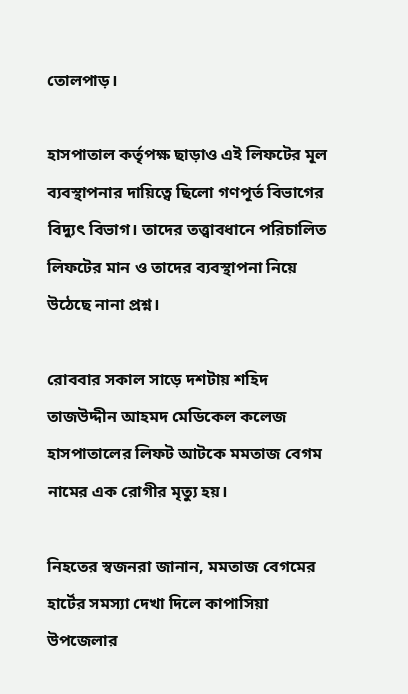তোলপাড়।

হাসপাতাল কর্তৃপক্ষ ছাড়াও এই লিফটের মূল ব্যবস্থাপনার দায়িত্বে ছিলো গণপূর্ত বিভাগের বিদ্যুৎ বিভাগ। তাদের তত্ত্বাবধানে পরিচালিত লিফটের মান ও তাদের ব্যবস্থাপনা নিয়ে উঠেছে নানা প্রশ্ন।

রোববার সকাল সাড়ে দশটায় শহিদ তাজউদ্দীন আহমদ মেডিকেল কলেজ হাসপাতালের লিফট আটকে মমতাজ বেগম নামের এক রোগীর মৃত্যু হয়।

নিহতের স্বজনরা জানান, মমতাজ বেগমের হার্টের সমস্যা দেখা দিলে কাপাসিয়া উপজেলার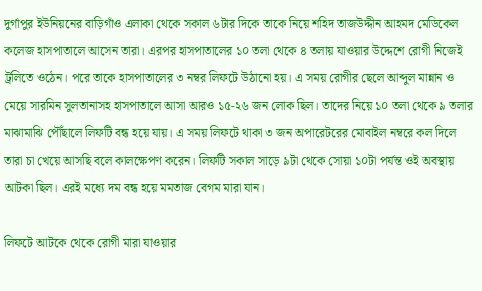দুর্গাপুর ইউনিয়নের বাড়িগাঁও এলাকা থেকে সকাল ৬টার দিকে তাকে নিয়ে শহিদ তাজউদ্দীন আহমদ মেডিকেল কলেজ হাসপাতালে আসেন তারা। এরপর হাসপাতালের ১০ তলা থেকে ৪ তলায় যাওয়ার উদ্দেশে রোগী নিজেই ট্রলিতে ওঠেন। পরে তাকে হাসপাতালের ৩ নম্বর লিফটে উঠানো হয়। এ সময় রোগীর ছেলে আব্দুল মান্নান ও মেয়ে সারমিন সুলতানাসহ হাসপাতালে আসা আরও ১৫-২৬ জন লোক ছিল। তাদের নিয়ে ১০ তলা থেকে ৯ তলার মাঝামাঝি পৌঁছালে লিফটি বন্ধ হয়ে যায়। এ সময় লিফটে থাকা ৩ জন অপারেটরের মোবাইল নম্বরে কল দিলে তারা চা খেয়ে আসছি বলে কালক্ষেপণ করেন। লিফটি সকাল সাড়ে ৯টা থেকে সোয়া ১০টা পর্যন্ত ওই অবস্থায় আটকা ছিল। এরই মধ্যে দম বন্ধ হয়ে মমতাজ বেগম মারা যান।

লিফটে আটকে থেকে রোগী মারা যাওয়ার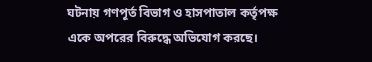ঘটনায় গণপূর্ত বিভাগ ও হাসপাতাল কর্তৃপক্ষ একে অপরের বিরুদ্ধে অভিযোগ করছে।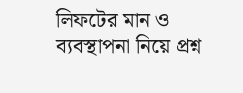লিফটের মান ও ব্যবস্থাপনা নিয়ে প্রশ্ন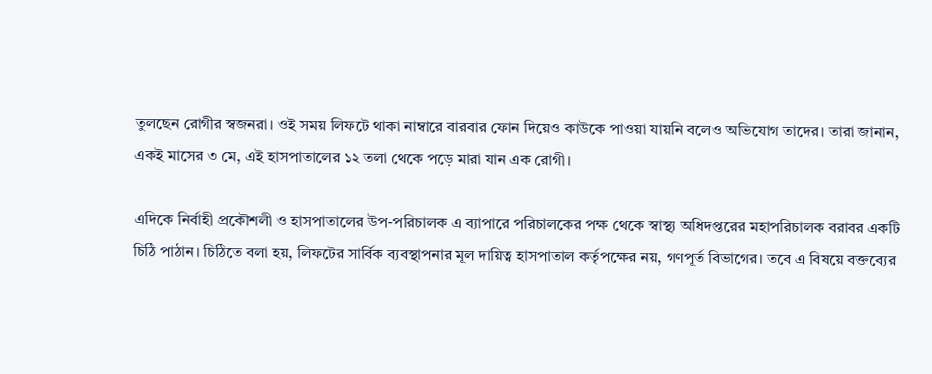তুলছেন রোগীর স্বজনরা। ওই সময় লিফটে থাকা নাম্বারে বারবার ফোন দিয়েও কাউকে পাওয়া যায়নি বলেও অভিযোগ তাদের। তারা জানান, একই মাসের ৩ মে, এই হাসপাতালের ১২ তলা থেকে পড়ে মারা যান এক রোগী।

এদিকে নির্বাহী প্রকৌশলী ও হাসপাতালের উপ-পরিচালক এ ব্যাপারে পরিচালকের পক্ষ থেকে স্বাস্থ্য অধিদপ্তরের মহাপরিচালক বরাবর একটি চিঠি পাঠান। চিঠিতে বলা হয়, লিফটের সার্বিক ব্যবস্থাপনার মূল দায়িত্ব হাসপাতাল কর্তৃপক্ষের নয়, গণপূর্ত বিভাগের। তবে এ বিষয়ে বক্তব্যের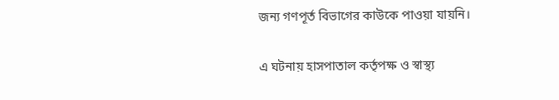জন্য গণপূর্ত বিভাগের কাউকে পাওয়া যায়নি।

এ ঘটনায় হাসপাতাল কর্তৃপক্ষ ও স্বাস্থ্য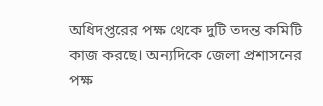অধিদপ্তরের পক্ষ থেকে দুটি তদন্ত কমিটি কাজ করছে। অন্যদিকে জেলা প্রশাসনের পক্ষ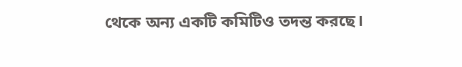থেকে অন্য একটি কমিটিও তদন্ত করছে।